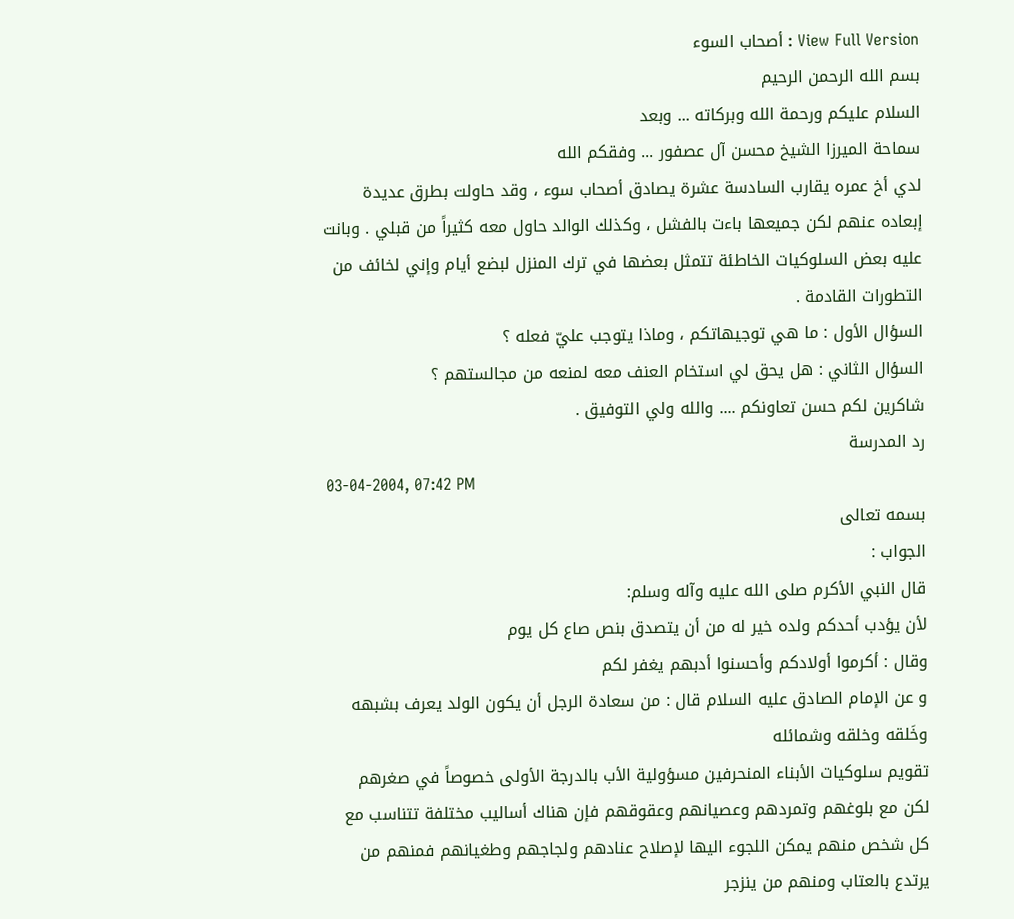View Full Version : أصحاب السوء
بسم الله الرحمن الرحيم
السلام عليكم ورحمة الله وبركاته ... وبعد
سماحة الميرزا الشيخ محسن آل عصفور ... وفقكم الله
لدي أخ عمره يقارب السادسة عشرة يصادق أصحاب سوء ، وقد حاولت بطرق عديدة إبعاده عنهم لكن جميعها باءت بالفشل ، وكذلك الوالد حاول معه كثيراً من قبلي . وبانت عليه بعض السلوكيات الخاطئة تتمثل بعضها في ترك المنزل لبضع أيام وإني لخائف من التطورات القادمة .
السؤال الأول : ما هي توجيهاتكم ، وماذا يتوجب عليّ فعله ؟
السؤال الثاني : هل يحق لي استخام العنف معه لمنعه من مجالستهم ؟
شاكرين لكم حسن تعاونكم .... والله ولي التوفيق .
رد المدرسة
03-04-2004, 07:42 PM
بسمه تعالى
الجواب :
قال النبي الأكرم صلى الله عليه وآله وسلم:
لأن يؤدب أحدكم ولده خير له من أن يتصدق بنص صاع كل يوم
وقال : أكرموا أولادكم وأحسنوا أدبهم يغفر لكم
و عن الإمام الصادق عليه السلام قال : من سعادة الرجل أن يكون الولد يعرف بشبهه وخَلقه وخلقه وشمائله
تقويم سلوكيات الأبناء المنحرفين مسؤولية الأب بالدرجة الأولى خصوصاً في صغرهم لكن مع بلوغهم وتمردهم وعصيانهم وعقوقهم فإن هناك أساليب مختلفة تتناسب مع كل شخص منهم يمكن اللجوء اليها لإصلاح عنادهم ولجاجهم وطغيانهم فمنهم من يرتدع بالعتاب ومنهم من ينزجر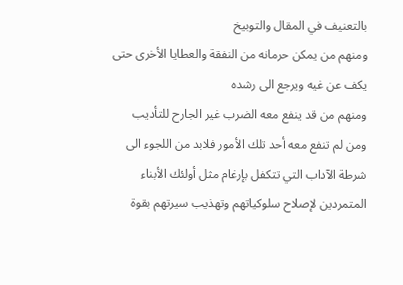بالتعنيف في المقال والتوبيخ
ومنهم من يمكن حرمانه من النفقة والعطايا الأخرى حتى يكف عن غيه ويرجع الى رشده
ومنهم من قد ينفع معه الضرب غير الجارح للتأديب
ومن لم تنفع معه أحد تلك الأمور فلابد من اللجوء الى شرطة الآداب التي تتكفل بإرغام مثل أولئك الأبناء المتمردين لإصلاح سلوكياتهم وتهذيب سيرتهم بقوة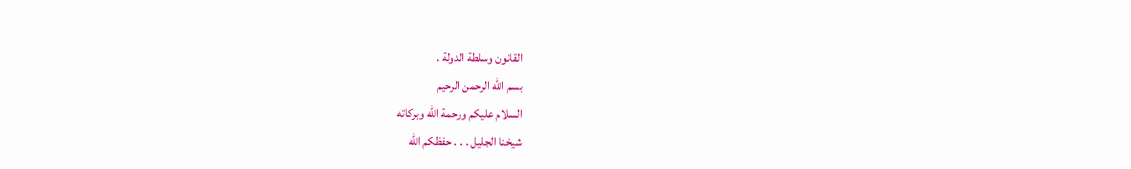القانون وسلطة الدولة .
بسم الله الرحمن الرحيم
السلام عليكم ورحمة الله وبركاته
شيخنا الجليل . . . حفظكم الله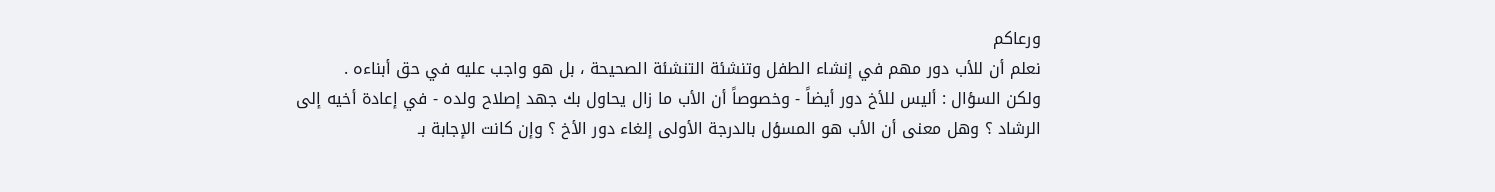ورعاكم
نعلم أن للأب دور مهم في إنشاء الطفل وتنشئة التنشئة الصحيحة ، بل هو واجب عليه في حق أبناءه .
ولكن السؤال : أليس للأخ دور أيضاً - وخصوصاً أن الأب ما زال يحاول بك جهد إصلاح ولده - في إعادة أخيه إلى الرشاد ؟ وهل معنى أن الأب هو المسؤل بالدرجة الأولى إلغاء دور الأخ ؟ وإن كانت الإجابة بـ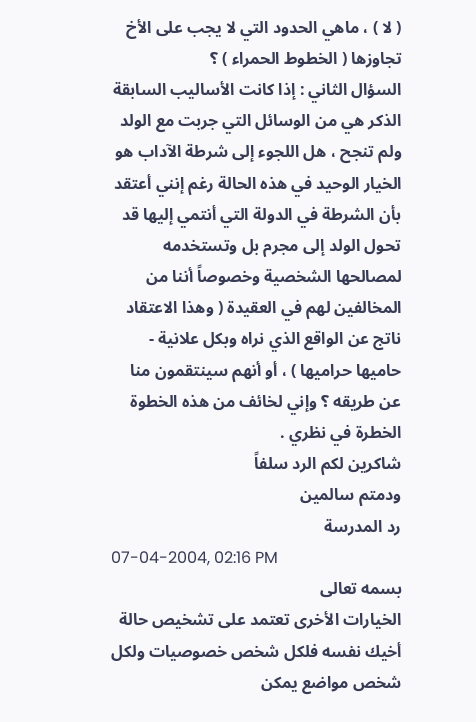( لا ) ، ماهي الحدود التي لا يجب على الأخ تجاوزها ( الخطوط الحمراء ) ؟
السؤال الثاني : إذا كانت الأساليب السابقة الذكر هي من الوسائل التي جربت مع الولد ولم تنجح ، هل اللجوء إلى شرطة الآداب هو الخيار الوحيد في هذه الحالة رغم إنني أعتقد بأن الشرطة في الدولة التي أنتمي إليها قد تحول الولد إلى مجرم بل وتستخدمه لمصالحها الشخصية وخصوصاً أننا من المخالفين لهم في العقيدة ( وهذا الاعتقاد ناتج عن الواقع الذي نراه وبكل علانية - حاميها حراميها ) ، أو أنهم سينتقمون منا عن طريقه ؟ وإني لخائف من هذه الخطوة الخطرة في نظري .
شاكرين لكم الرد سلفاً
ودمتم سالمين
رد المدرسة
07-04-2004, 02:16 PM
بسمه تعالى
الخيارات الأخرى تعتمد على تشخيص حالة أخيك نفسه فلكل شخص خصوصيات ولكل شخص مواضع يمكن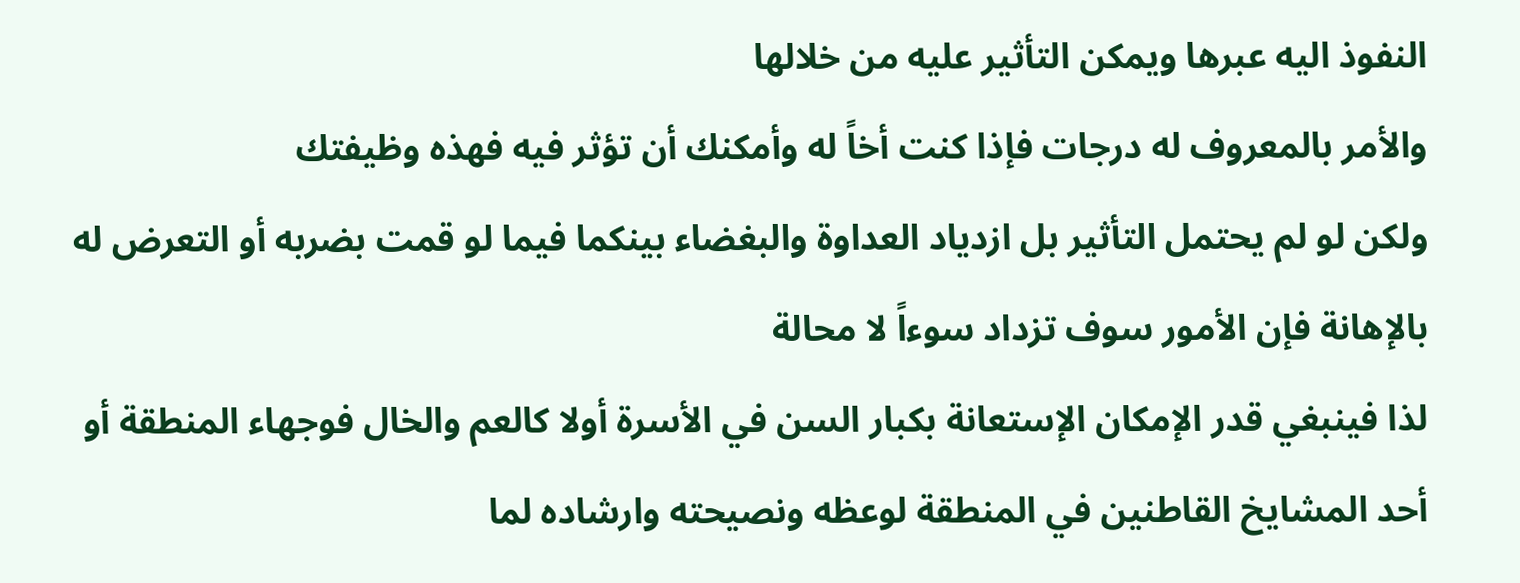النفوذ اليه عبرها ويمكن التأثير عليه من خلالها
والأمر بالمعروف له درجات فإذا كنت أخاً له وأمكنك أن تؤثر فيه فهذه وظيفتك
ولكن لو لم يحتمل التأثير بل ازدياد العداوة والبغضاء بينكما فيما لو قمت بضربه أو التعرض له بالإهانة فإن الأمور سوف تزداد سوءاً لا محالة
لذا فينبغي قدر الإمكان الإستعانة بكبار السن في الأسرة أولا كالعم والخال فوجهاء المنطقة أو أحد المشايخ القاطنين في المنطقة لوعظه ونصيحته وارشاده لما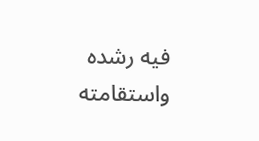فيه رشده واستقامته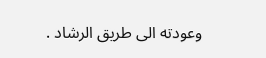وعودته الى طريق الرشاد .